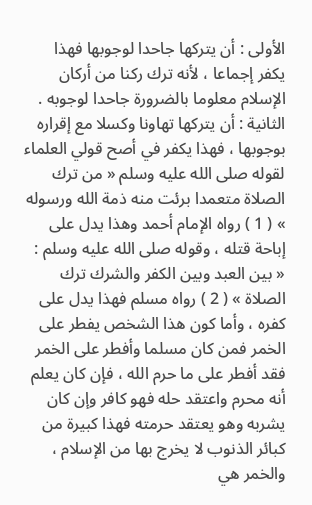الأولى : أن يتركها جاحدا لوجوبها فهذا يكفر إجماعا ، لأنه ترك ركنا من أركان الإسلام معلوما بالضرورة جاحدا لوجوبه . الثانية : أن يتركها تهاونا وكسلا مع إقراره بوجوبها ، فهذا يكفر في أصح قولي العلماء لقوله صلى الله عليه وسلم « من ترك الصلاة متعمدا برئت منه ذمة الله ورسوله » ( 1 ) رواه الإمام أحمد وهذا يدل على إباحة قتله ، وقوله صلى الله عليه وسلم : « بين العبد وبين الكفر والشرك ترك الصلاة » ( 2 ) رواه مسلم فهذا يدل على كفره ، وأما كون هذا الشخص يفطر على الخمر فمن كان مسلما وأفطر على الخمر فقد أفطر على ما حرم الله ، فإن كان يعلم أنه محرم واعتقد حله فهو كافر وإن كان يشربه وهو يعتقد حرمته فهذا كبيرة من كبائر الذنوب لا يخرج بها من الإسلام ، والخمر هي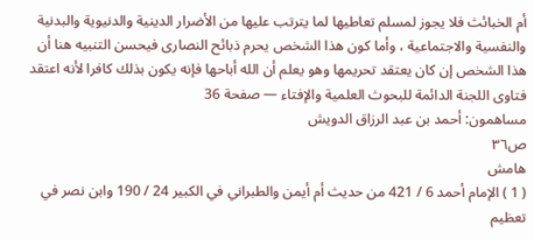أم الخبائث فلا يجوز لمسلم تعاطيها لما يترتب عليها من الأضرار الدينية والدنيوية والبدنية والنفسية والاجتماعية ، وأما كون هذا الشخص يحرم ذبائح النصارى فيحسن التنبيه هنا أن هذا الشخص إن كان يعتقد تحريمها وهو يعلم أن الله أباحها فإنه يكون بذلك كافرا لأنه اعتقد
فتاوى اللجنة الدائمة للبحوث العلمية والإفتاء — صفحة 36
مساهمون: أحمد بن عبد الرزاق الدويش
ص٣٦
هامش
( 1 ) الإمام أحمد 6 / 421 من حديث أم أيمن والطبراني في الكبير 24 / 190 وابن نصر في تعظيم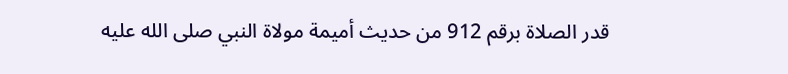قدر الصلاة برقم 912 من حديث أميمة مولاة النبي صلى الله عليه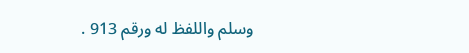وسلم واللفظ له ورقم 913 .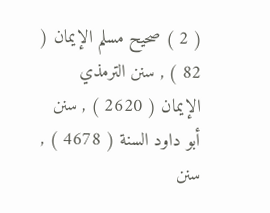( 2 ) صحيح مسلم الإيمان ( 82 ) , سنن الترمذي الإيمان ( 2620 ) , سنن أبو داود السنة ( 4678 ) , سنن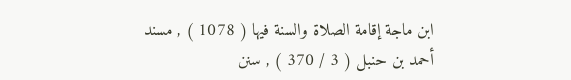ابن ماجة إقامة الصلاة والسنة فيها ( 1078 ) , مسند أحمد بن حنبل ( 3 / 370 ) , سنن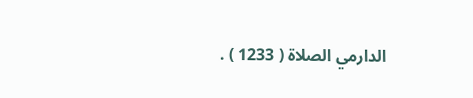الدارمي الصلاة ( 1233 ) .